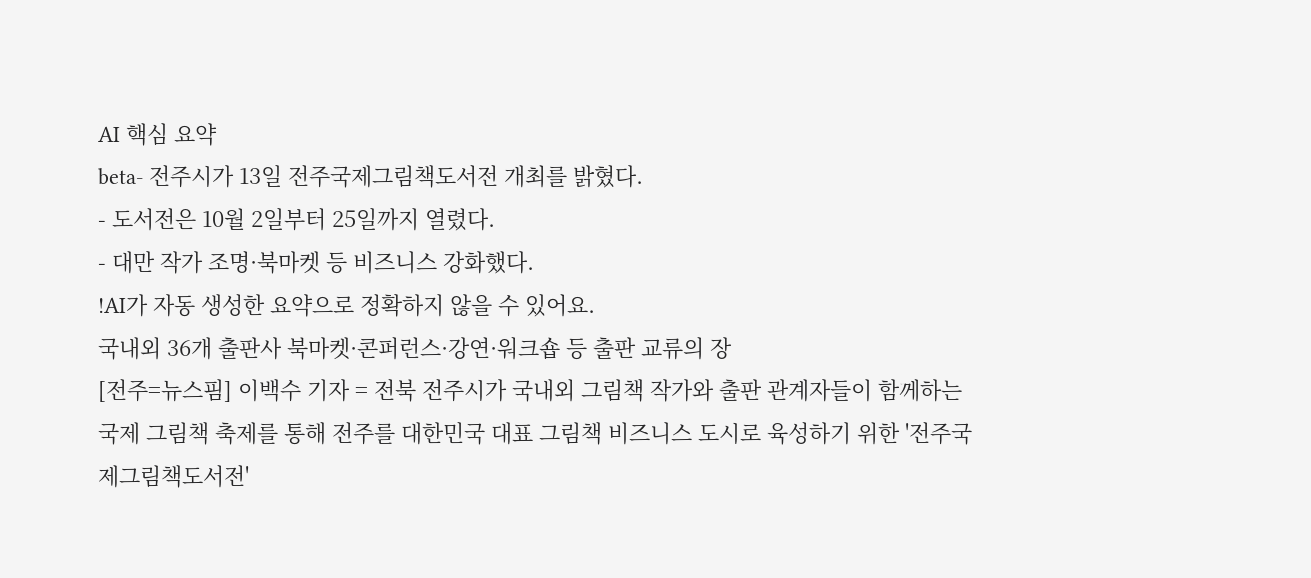AI 핵심 요약
beta- 전주시가 13일 전주국제그림책도서전 개최를 밝혔다.
- 도서전은 10월 2일부터 25일까지 열렸다.
- 대만 작가 조명·북마켓 등 비즈니스 강화했다.
!AI가 자동 생성한 요약으로 정확하지 않을 수 있어요.
국내외 36개 출판사 북마켓·콘퍼런스·강연·워크숍 등 출판 교류의 장
[전주=뉴스핌] 이백수 기자 = 전북 전주시가 국내외 그림책 작가와 출판 관계자들이 함께하는 국제 그림책 축제를 통해 전주를 대한민국 대표 그림책 비즈니스 도시로 육성하기 위한 '전주국제그림책도서전'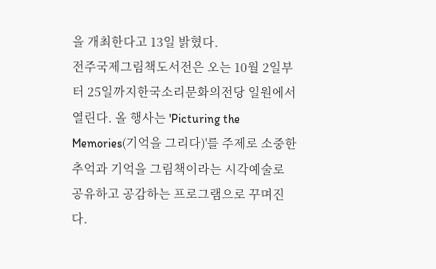을 개최한다고 13일 밝혔다.
전주국제그림책도서전은 오는 10월 2일부터 25일까지한국소리문화의전당 일원에서 열린다. 올 행사는 'Picturing the Memories(기억을 그리다)'를 주제로 소중한 추억과 기억을 그림책이라는 시각예술로 공유하고 공감하는 프로그램으로 꾸며진다.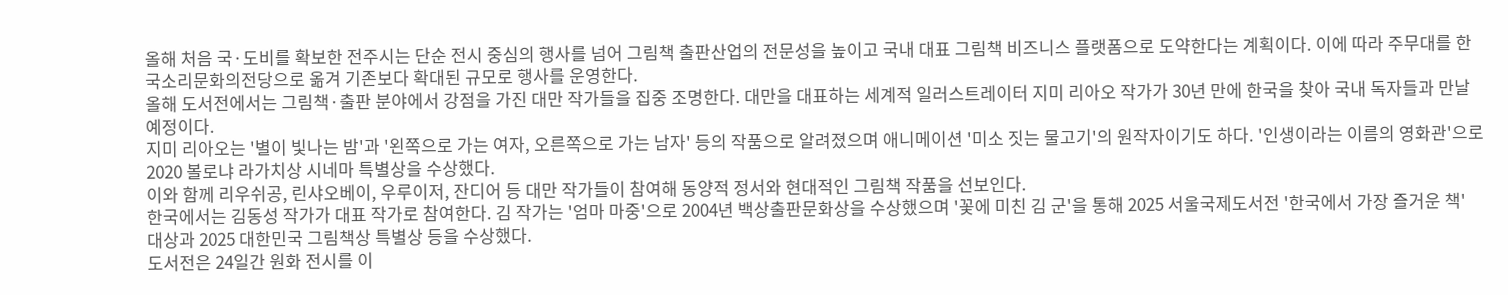올해 처음 국·도비를 확보한 전주시는 단순 전시 중심의 행사를 넘어 그림책 출판산업의 전문성을 높이고 국내 대표 그림책 비즈니스 플랫폼으로 도약한다는 계획이다. 이에 따라 주무대를 한국소리문화의전당으로 옮겨 기존보다 확대된 규모로 행사를 운영한다.
올해 도서전에서는 그림책·출판 분야에서 강점을 가진 대만 작가들을 집중 조명한다. 대만을 대표하는 세계적 일러스트레이터 지미 리아오 작가가 30년 만에 한국을 찾아 국내 독자들과 만날 예정이다.
지미 리아오는 '별이 빛나는 밤'과 '왼쪽으로 가는 여자, 오른쪽으로 가는 남자' 등의 작품으로 알려졌으며 애니메이션 '미소 짓는 물고기'의 원작자이기도 하다. '인생이라는 이름의 영화관'으로 2020 볼로냐 라가치상 시네마 특별상을 수상했다.
이와 함께 리우쉬공, 린샤오베이, 우루이저, 잔디어 등 대만 작가들이 참여해 동양적 정서와 현대적인 그림책 작품을 선보인다.
한국에서는 김동성 작가가 대표 작가로 참여한다. 김 작가는 '엄마 마중'으로 2004년 백상출판문화상을 수상했으며 '꽃에 미친 김 군'을 통해 2025 서울국제도서전 '한국에서 가장 즐거운 책' 대상과 2025 대한민국 그림책상 특별상 등을 수상했다.
도서전은 24일간 원화 전시를 이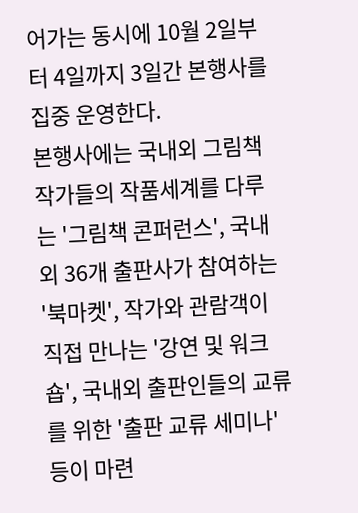어가는 동시에 10월 2일부터 4일까지 3일간 본행사를 집중 운영한다.
본행사에는 국내외 그림책 작가들의 작품세계를 다루는 '그림책 콘퍼런스', 국내외 36개 출판사가 참여하는 '북마켓', 작가와 관람객이 직접 만나는 '강연 및 워크숍', 국내외 출판인들의 교류를 위한 '출판 교류 세미나' 등이 마련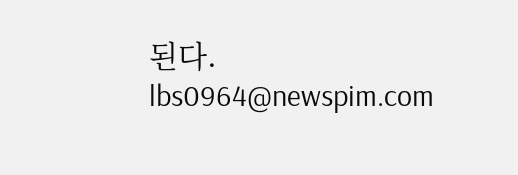된다.
lbs0964@newspim.com